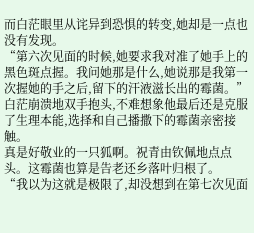而白茫眼里从诧异到恐惧的转变,她却是一点也没有发现。
“第六次见面的时候,她要求我对准了她手上的黑色斑点握。我问她那是什么,她说那是我第一次握她的手之后,留下的汗液滋长出的霉菌。”白茫崩溃地双手抱头,不难想象他最后还是克服了生理本能,选择和自己播撒下的霉菌亲密接触。
真是好敬业的一只狐啊。祝青由钦佩地点点头。这霉菌也算是告老还乡落叶归根了。
“我以为这就是极限了,却没想到在第七次见面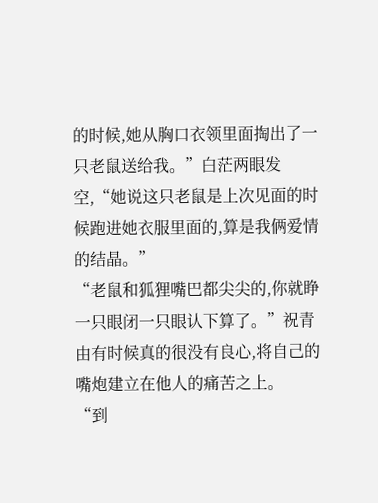的时候,她从胸口衣领里面掏出了一只老鼠送给我。”白茫两眼发空,“她说这只老鼠是上次见面的时候跑进她衣服里面的,算是我俩爱情的结晶。”
“老鼠和狐狸嘴巴都尖尖的,你就睁一只眼闭一只眼认下算了。”祝青由有时候真的很没有良心,将自己的嘴炮建立在他人的痛苦之上。
“到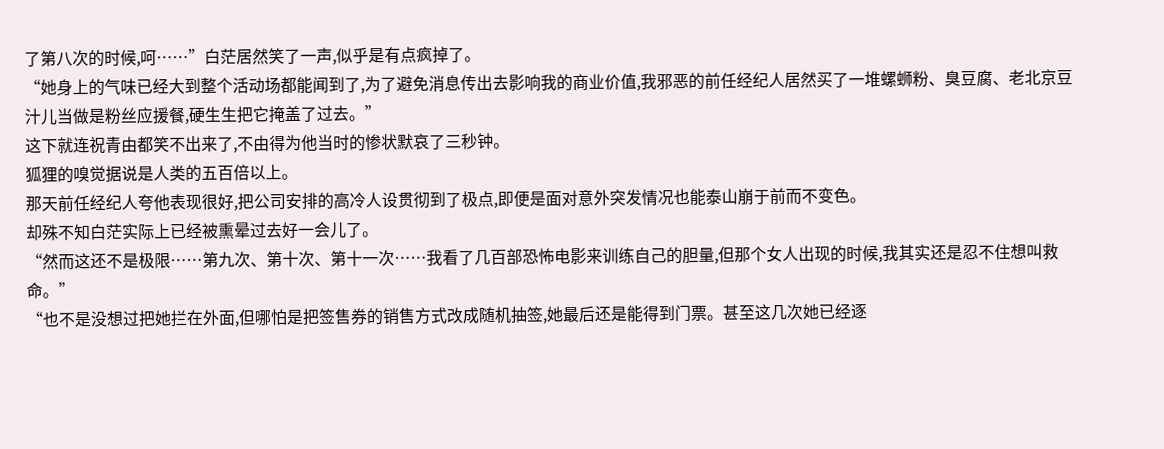了第八次的时候,呵……”白茫居然笑了一声,似乎是有点疯掉了。
“她身上的气味已经大到整个活动场都能闻到了,为了避免消息传出去影响我的商业价值,我邪恶的前任经纪人居然买了一堆螺蛳粉、臭豆腐、老北京豆汁儿当做是粉丝应援餐,硬生生把它掩盖了过去。”
这下就连祝青由都笑不出来了,不由得为他当时的惨状默哀了三秒钟。
狐狸的嗅觉据说是人类的五百倍以上。
那天前任经纪人夸他表现很好,把公司安排的高冷人设贯彻到了极点,即便是面对意外突发情况也能泰山崩于前而不变色。
却殊不知白茫实际上已经被熏晕过去好一会儿了。
“然而这还不是极限……第九次、第十次、第十一次……我看了几百部恐怖电影来训练自己的胆量,但那个女人出现的时候,我其实还是忍不住想叫救命。”
“也不是没想过把她拦在外面,但哪怕是把签售券的销售方式改成随机抽签,她最后还是能得到门票。甚至这几次她已经逐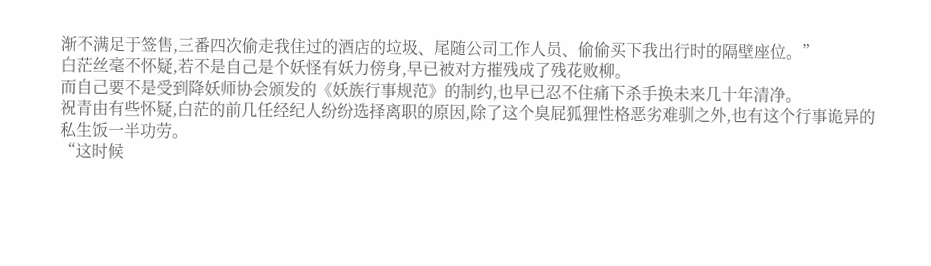渐不满足于签售,三番四次偷走我住过的酒店的垃圾、尾随公司工作人员、偷偷买下我出行时的隔壁座位。”
白茫丝毫不怀疑,若不是自己是个妖怪有妖力傍身,早已被对方摧残成了残花败柳。
而自己要不是受到降妖师协会颁发的《妖族行事规范》的制约,也早已忍不住痛下杀手换未来几十年清净。
祝青由有些怀疑,白茫的前几任经纪人纷纷选择离职的原因,除了这个臭屁狐狸性格恶劣难驯之外,也有这个行事诡异的私生饭一半功劳。
“这时候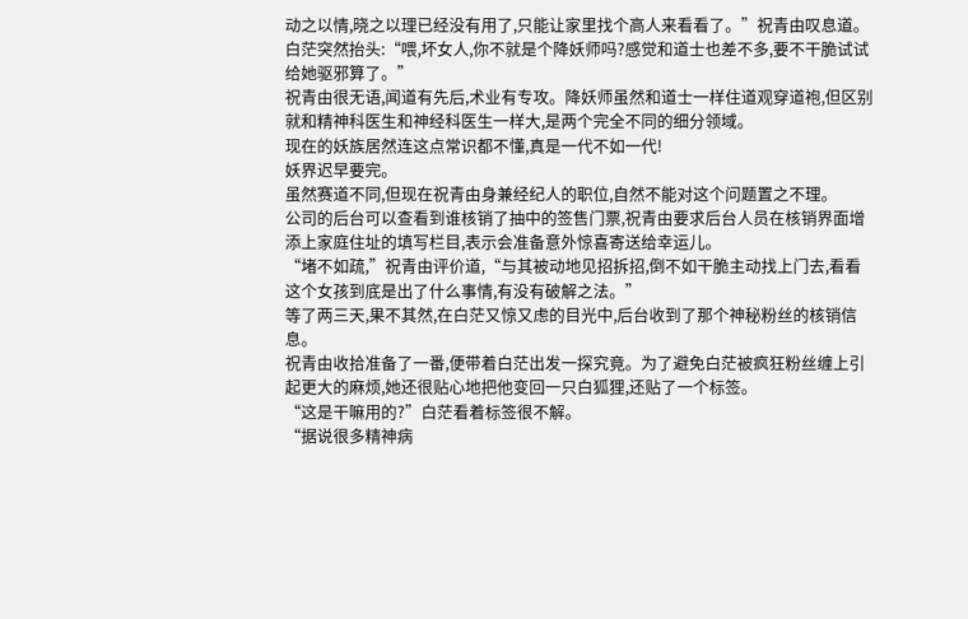动之以情,晓之以理已经没有用了,只能让家里找个高人来看看了。”祝青由叹息道。
白茫突然抬头:“喂,坏女人,你不就是个降妖师吗?感觉和道士也差不多,要不干脆试试给她驱邪算了。”
祝青由很无语,闻道有先后,术业有专攻。降妖师虽然和道士一样住道观穿道袍,但区别就和精神科医生和神经科医生一样大,是两个完全不同的细分领域。
现在的妖族居然连这点常识都不懂,真是一代不如一代!
妖界迟早要完。
虽然赛道不同,但现在祝青由身兼经纪人的职位,自然不能对这个问题置之不理。
公司的后台可以查看到谁核销了抽中的签售门票,祝青由要求后台人员在核销界面增添上家庭住址的填写栏目,表示会准备意外惊喜寄送给幸运儿。
“堵不如疏,”祝青由评价道,“与其被动地见招拆招,倒不如干脆主动找上门去,看看这个女孩到底是出了什么事情,有没有破解之法。”
等了两三天,果不其然,在白茫又惊又虑的目光中,后台收到了那个神秘粉丝的核销信息。
祝青由收拾准备了一番,便带着白茫出发一探究竟。为了避免白茫被疯狂粉丝缠上引起更大的麻烦,她还很贴心地把他变回一只白狐狸,还贴了一个标签。
“这是干嘛用的?”白茫看着标签很不解。
“据说很多精神病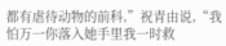都有虐待动物的前科,”祝青由说,“我怕万一你落入她手里我一时救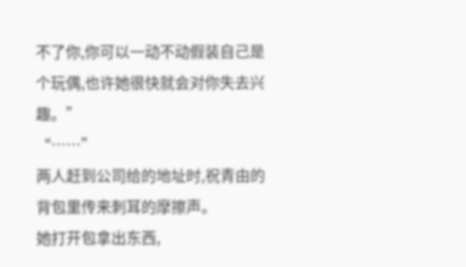不了你,你可以一动不动假装自己是个玩偶,也许她很快就会对你失去兴趣。”
“……”
两人赶到公司给的地址时,祝青由的背包里传来刺耳的摩擦声。
她打开包拿出东西,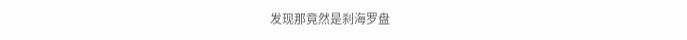发现那竟然是刹海罗盘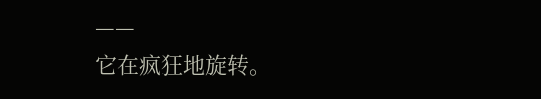——
它在疯狂地旋转。